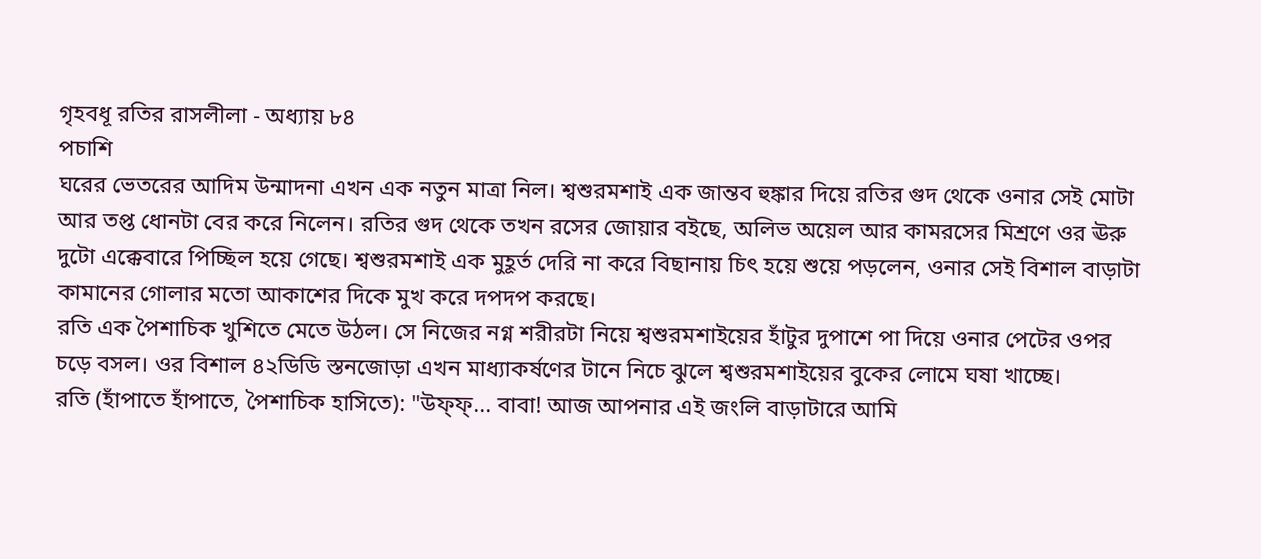গৃহবধূ রতির রাসলীলা - অধ্যায় ৮৪
পচাশি
ঘরের ভেতরের আদিম উন্মাদনা এখন এক নতুন মাত্রা নিল। শ্বশুরমশাই এক জান্তব হুঙ্কার দিয়ে রতির গুদ থেকে ওনার সেই মোটা আর তপ্ত ধোনটা বের করে নিলেন। রতির গুদ থেকে তখন রসের জোয়ার বইছে, অলিভ অয়েল আর কামরসের মিশ্রণে ওর ঊরু দুটো এক্কেবারে পিচ্ছিল হয়ে গেছে। শ্বশুরমশাই এক মুহূর্ত দেরি না করে বিছানায় চিৎ হয়ে শুয়ে পড়লেন, ওনার সেই বিশাল বাড়াটা কামানের গোলার মতো আকাশের দিকে মুখ করে দপদপ করছে।
রতি এক পৈশাচিক খুশিতে মেতে উঠল। সে নিজের নগ্ন শরীরটা নিয়ে শ্বশুরমশাইয়ের হাঁটুর দুপাশে পা দিয়ে ওনার পেটের ওপর চড়ে বসল। ওর বিশাল ৪২ডিডি স্তনজোড়া এখন মাধ্যাকর্ষণের টানে নিচে ঝুলে শ্বশুরমশাইয়ের বুকের লোমে ঘষা খাচ্ছে।
রতি (হাঁপাতে হাঁপাতে, পৈশাচিক হাসিতে): "উফ্ফ্... বাবা! আজ আপনার এই জংলি বাড়াটারে আমি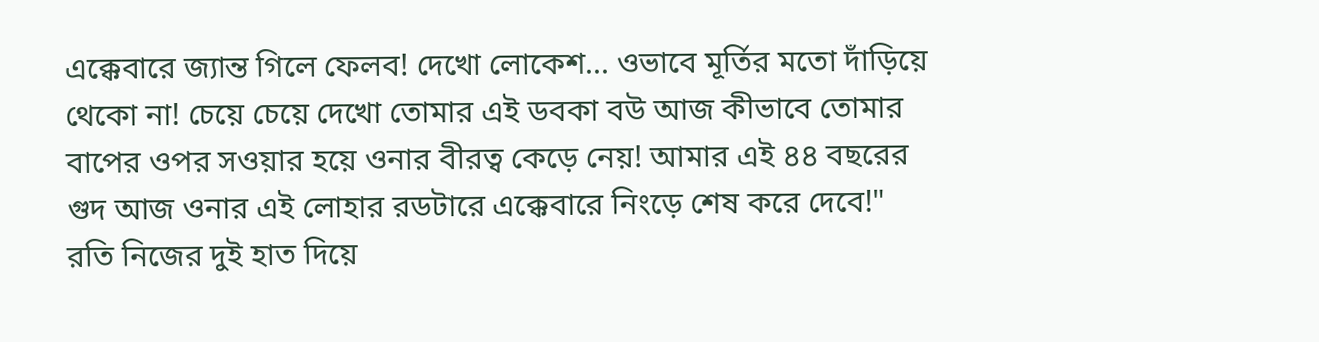এক্কেবারে জ্যান্ত গিলে ফেলব! দেখো লোকেশ... ওভাবে মূর্তির মতো দাঁড়িয়ে থেকো না! চেয়ে চেয়ে দেখো তোমার এই ডবকা বউ আজ কীভাবে তোমার বাপের ওপর সওয়ার হয়ে ওনার বীরত্ব কেড়ে নেয়! আমার এই ৪৪ বছরের গুদ আজ ওনার এই লোহার রডটারে এক্কেবারে নিংড়ে শেষ করে দেবে!"
রতি নিজের দুই হাত দিয়ে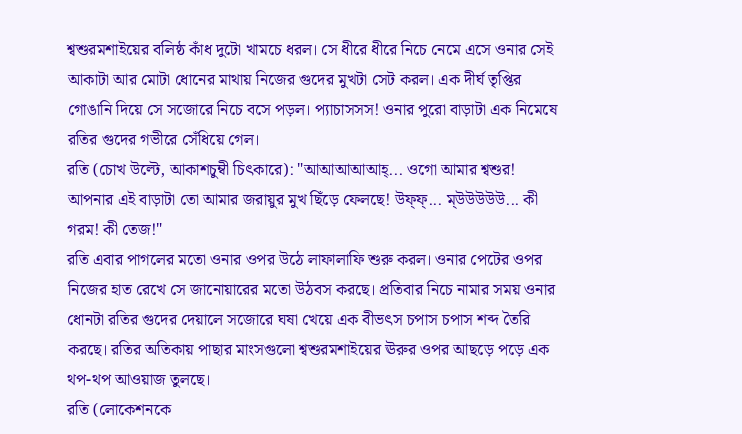শ্বশুরমশাইয়ের বলিষ্ঠ কাঁধ দুটো খামচে ধরল। সে ধীরে ধীরে নিচে নেমে এসে ওনার সেই আকাটা আর মোটা ধোনের মাথায় নিজের গুদের মুখটা সেট করল। এক দীর্ঘ তৃপ্তির গোঙানি দিয়ে সে সজোরে নিচে বসে পড়ল। প্যাচাসসস! ওনার পুরো বাড়াটা এক নিমেষে রতির গুদের গভীরে সেঁধিয়ে গেল।
রতি (চোখ উল্টে, আকাশচুম্বী চিৎকারে): "আআআআআহ্... ওগো আমার শ্বশুর! আপনার এই বাড়াটা তো আমার জরায়ুর মুখ ছিঁড়ে ফেলছে! উফ্ফ্... ম্উউউউউ... কী গরম! কী তেজ!"
রতি এবার পাগলের মতো ওনার ওপর উঠে লাফালাফি শুরু করল। ওনার পেটের ওপর নিজের হাত রেখে সে জানোয়ারের মতো উঠবস করছে। প্রতিবার নিচে নামার সময় ওনার ধোনটা রতির গুদের দেয়ালে সজোরে ঘষা খেয়ে এক বীভৎস চপাস চপাস শব্দ তৈরি করছে। রতির অতিকায় পাছার মাংসগুলো শ্বশুরমশাইয়ের ঊরুর ওপর আছড়ে পড়ে এক থপ-থপ আওয়াজ তুলছে।
রতি (লোকেশনকে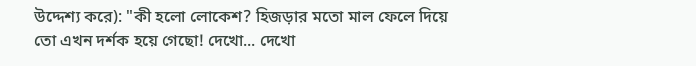উদ্দেশ্য করে): "কী হলো লোকেশ? হিজড়ার মতো মাল ফেলে দিয়ে তো এখন দর্শক হয়ে গেছো! দেখো... দেখো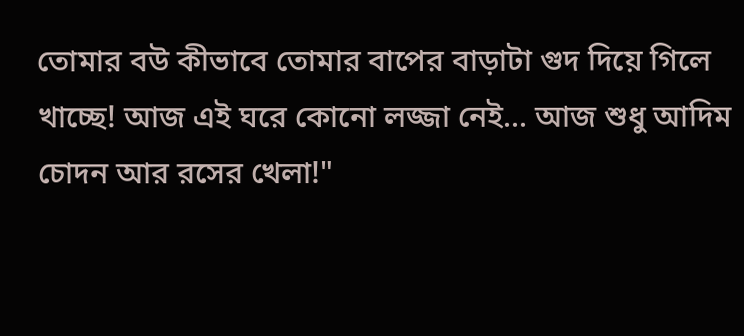তোমার বউ কীভাবে তোমার বাপের বাড়াটা গুদ দিয়ে গিলে খাচ্ছে! আজ এই ঘরে কোনো লজ্জা নেই... আজ শুধু আদিম চোদন আর রসের খেলা!"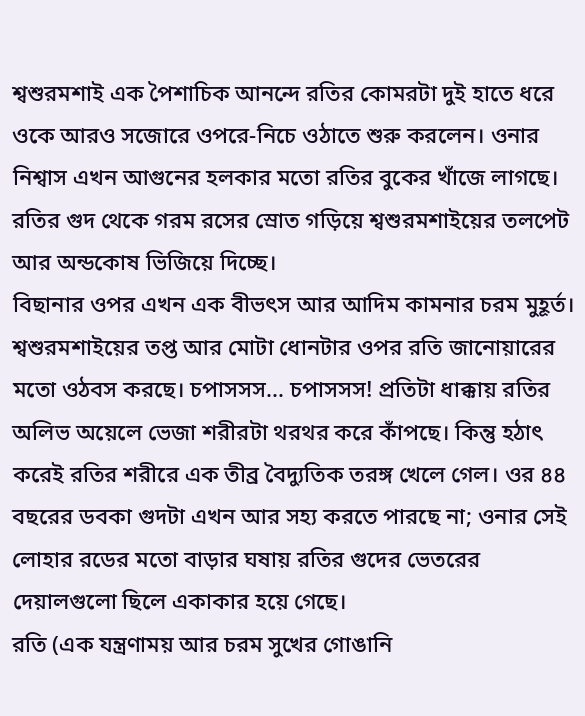শ্বশুরমশাই এক পৈশাচিক আনন্দে রতির কোমরটা দুই হাতে ধরে ওকে আরও সজোরে ওপরে-নিচে ওঠাতে শুরু করলেন। ওনার নিশ্বাস এখন আগুনের হলকার মতো রতির বুকের খাঁজে লাগছে। রতির গুদ থেকে গরম রসের স্রোত গড়িয়ে শ্বশুরমশাইয়ের তলপেট আর অন্ডকোষ ভিজিয়ে দিচ্ছে।
বিছানার ওপর এখন এক বীভৎস আর আদিম কামনার চরম মুহূর্ত। শ্বশুরমশাইয়ের তপ্ত আর মোটা ধোনটার ওপর রতি জানোয়ারের মতো ওঠবস করছে। চপাসসস... চপাসসস! প্রতিটা ধাক্কায় রতির অলিভ অয়েলে ভেজা শরীরটা থরথর করে কাঁপছে। কিন্তু হঠাৎ করেই রতির শরীরে এক তীব্র বৈদ্যুতিক তরঙ্গ খেলে গেল। ওর ৪৪ বছরের ডবকা গুদটা এখন আর সহ্য করতে পারছে না; ওনার সেই লোহার রডের মতো বাড়ার ঘষায় রতির গুদের ভেতরের দেয়ালগুলো ছিলে একাকার হয়ে গেছে।
রতি (এক যন্ত্রণাময় আর চরম সুখের গোঙানি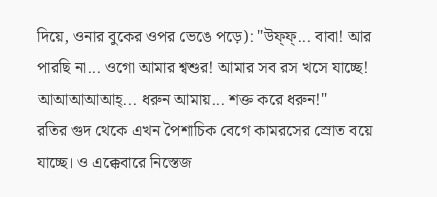দিয়ে, ওনার বুকের ওপর ভেঙে পড়ে): "উফ্ফ্... বাবা! আর পারছি না... ওগো আমার শ্বশুর! আমার সব রস খসে যাচ্ছে! আআআআআহ্... ধরুন আমায়... শক্ত করে ধরুন!"
রতির গুদ থেকে এখন পৈশাচিক বেগে কামরসের স্রোত বয়ে যাচ্ছে। ও এক্কেবারে নিস্তেজ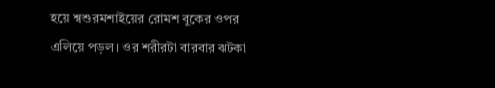হয়ে শ্বশুরমশাইয়ের রোমশ বুকের ওপর এলিয়ে পড়ল। ওর শরীরটা বারবার ঝটকা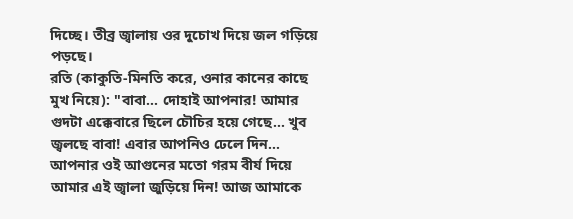দিচ্ছে। তীব্র জ্বালায় ওর দুচোখ দিয়ে জল গড়িয়ে পড়ছে।
রতি (কাকুতি-মিনতি করে, ওনার কানের কাছে মুখ নিয়ে): "বাবা... দোহাই আপনার! আমার গুদটা এক্কেবারে ছিলে চৌচির হয়ে গেছে... খুব জ্বলছে বাবা! এবার আপনিও ঢেলে দিন... আপনার ওই আগুনের মতো গরম বীর্য দিয়ে আমার এই জ্বালা জুড়িয়ে দিন! আজ আমাকে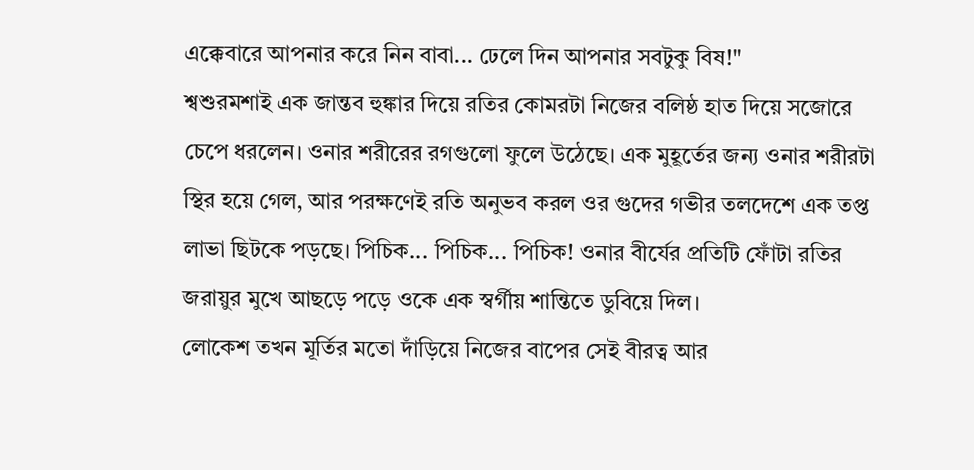এক্কেবারে আপনার করে নিন বাবা... ঢেলে দিন আপনার সবটুকু বিষ!"
শ্বশুরমশাই এক জান্তব হুঙ্কার দিয়ে রতির কোমরটা নিজের বলিষ্ঠ হাত দিয়ে সজোরে চেপে ধরলেন। ওনার শরীরের রগগুলো ফুলে উঠেছে। এক মুহূর্তের জন্য ওনার শরীরটা স্থির হয়ে গেল, আর পরক্ষণেই রতি অনুভব করল ওর গুদের গভীর তলদেশে এক তপ্ত লাভা ছিটকে পড়ছে। পিচিক... পিচিক... পিচিক! ওনার বীর্যের প্রতিটি ফোঁটা রতির জরায়ুর মুখে আছড়ে পড়ে ওকে এক স্বর্গীয় শান্তিতে ডুবিয়ে দিল।
লোকেশ তখন মূর্তির মতো দাঁড়িয়ে নিজের বাপের সেই বীরত্ব আর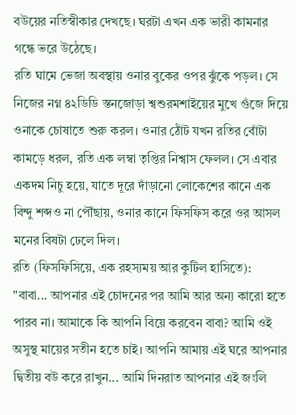বউয়ের নতিস্বীকার দেখছে। ঘরটা এখন এক ভারী কামনার গন্ধে ভরে উঠেছে।
রতি ঘামে ভেজা অবস্থায় ওনার বুকের ওপর ঝুঁকে পড়ল। সে নিজের নগ্ন ৪২ডিডি স্তনজোড়া শ্বশুরমশাইয়ের মুখে গুঁজে দিয়ে ওনাকে চোষাতে শুরু করল। ওনার ঠোঁট যখন রতির বোঁটা কামড়ে ধরল, রতি এক লম্বা তৃপ্তির নিশ্বাস ফেলল। সে এবার একদম নিচু হয়ে, যাতে দূরে দাঁড়ানো লোকেশের কানে এক বিন্দু শব্দও না পৌঁছায়, ওনার কানে ফিসফিস করে ওর আসল মনের বিষটা ঢেলে দিল।
রতি (ফিসফিসিয়ে, এক রহস্যময় আর কুটিল হাসিতে): "বাবা... আপনার এই চোদনের পর আমি আর অন্য কারো হতে পারব না। আমাকে কি আপনি বিয়ে করবেন বাবা? আমি ওই অসুস্থ মায়ের সতীন হতে চাই। আপনি আমায় এই ঘরে আপনার দ্বিতীয় বউ করে রাখুন... আমি দিনরাত আপনার এই জংলি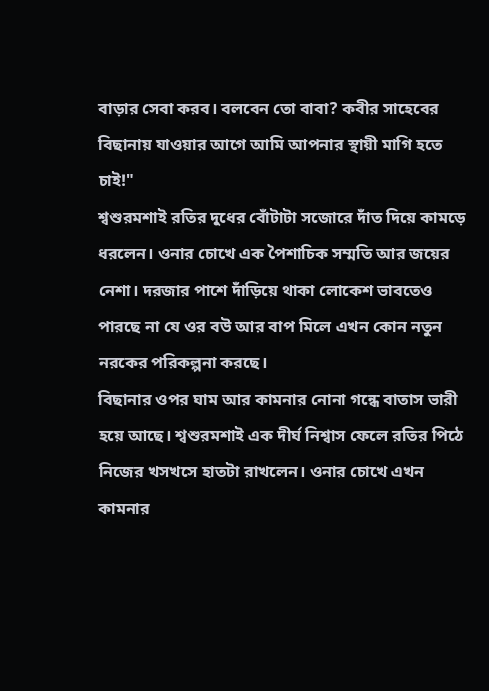বাড়ার সেবা করব। বলবেন তো বাবা? কবীর সাহেবের বিছানায় যাওয়ার আগে আমি আপনার স্থায়ী মাগি হতে চাই!"
শ্বশুরমশাই রতির দুধের বোঁটাটা সজোরে দাঁত দিয়ে কামড়ে ধরলেন। ওনার চোখে এক পৈশাচিক সম্মতি আর জয়ের নেশা। দরজার পাশে দাঁড়িয়ে থাকা লোকেশ ভাবতেও পারছে না যে ওর বউ আর বাপ মিলে এখন কোন নতুন নরকের পরিকল্পনা করছে।
বিছানার ওপর ঘাম আর কামনার নোনা গন্ধে বাতাস ভারী হয়ে আছে। শ্বশুরমশাই এক দীর্ঘ নিশ্বাস ফেলে রতির পিঠে নিজের খসখসে হাতটা রাখলেন। ওনার চোখে এখন কামনার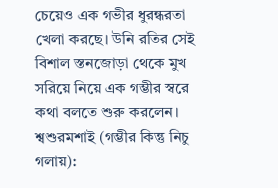চেয়েও এক গভীর ধুরন্ধরতা খেলা করছে। উনি রতির সেই বিশাল স্তনজোড়া থেকে মুখ সরিয়ে নিয়ে এক গম্ভীর স্বরে কথা বলতে শুরু করলেন।
শ্বশুরমশাই (গম্ভীর কিন্তু নিচু গলায়):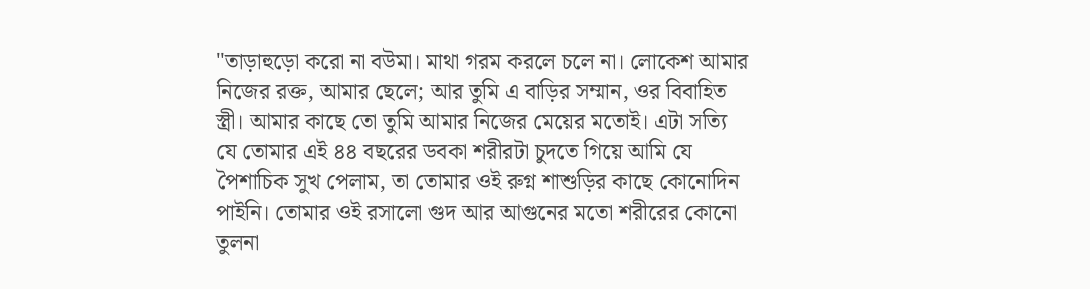"তাড়াহুড়ো করো না বউমা। মাথা গরম করলে চলে না। লোকেশ আমার নিজের রক্ত, আমার ছেলে; আর তুমি এ বাড়ির সম্মান, ওর বিবাহিত স্ত্রী। আমার কাছে তো তুমি আমার নিজের মেয়ের মতোই। এটা সত্যি যে তোমার এই ৪৪ বছরের ডবকা শরীরটা চুদতে গিয়ে আমি যে পৈশাচিক সুখ পেলাম, তা তোমার ওই রুগ্ন শাশুড়ির কাছে কোনোদিন পাইনি। তোমার ওই রসালো গুদ আর আগুনের মতো শরীরের কোনো তুলনা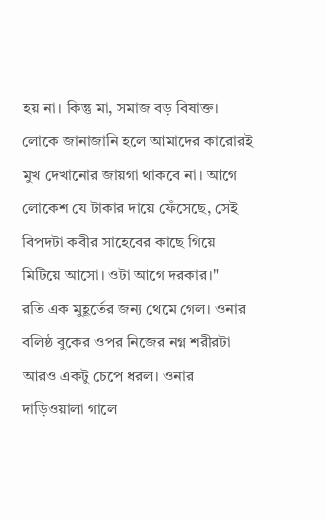হয় না। কিন্তু মা, সমাজ বড় বিষাক্ত। লোকে জানাজানি হলে আমাদের কারোরই মুখ দেখানোর জায়গা থাকবে না। আগে লোকেশ যে টাকার দায়ে ফেঁসেছে, সেই বিপদটা কবীর সাহেবের কাছে গিয়ে মিটিয়ে আসো। ওটা আগে দরকার।"
রতি এক মুহূর্তের জন্য থেমে গেল। ওনার বলিষ্ঠ বুকের ওপর নিজের নগ্ন শরীরটা আরও একটু চেপে ধরল। ওনার দাড়িওয়ালা গালে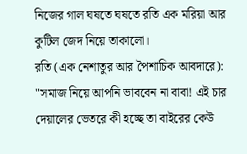নিজের গাল ঘষতে ঘষতে রতি এক মরিয়া আর কুটিল জেদ নিয়ে তাকালো।
রতি (এক নেশাতুর আর পৈশাচিক আবদারে): "সমাজ নিয়ে আপনি ভাববেন না বাবা! এই চার দেয়ালের ভেতরে কী হচ্ছে তা বাইরের কেউ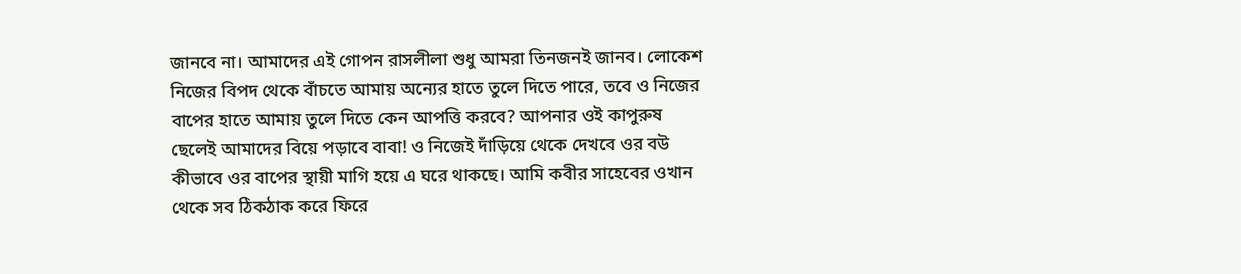জানবে না। আমাদের এই গোপন রাসলীলা শুধু আমরা তিনজনই জানব। লোকেশ নিজের বিপদ থেকে বাঁচতে আমায় অন্যের হাতে তুলে দিতে পারে, তবে ও নিজের বাপের হাতে আমায় তুলে দিতে কেন আপত্তি করবে? আপনার ওই কাপুরুষ ছেলেই আমাদের বিয়ে পড়াবে বাবা! ও নিজেই দাঁড়িয়ে থেকে দেখবে ওর বউ কীভাবে ওর বাপের স্থায়ী মাগি হয়ে এ ঘরে থাকছে। আমি কবীর সাহেবের ওখান থেকে সব ঠিকঠাক করে ফিরে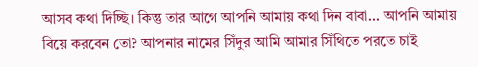আসব কথা দিচ্ছি। কিন্তু তার আগে আপনি আমায় কথা দিন বাবা... আপনি আমায় বিয়ে করবেন তো? আপনার নামের সিঁদুর আমি আমার সিঁথিতে পরতে চাই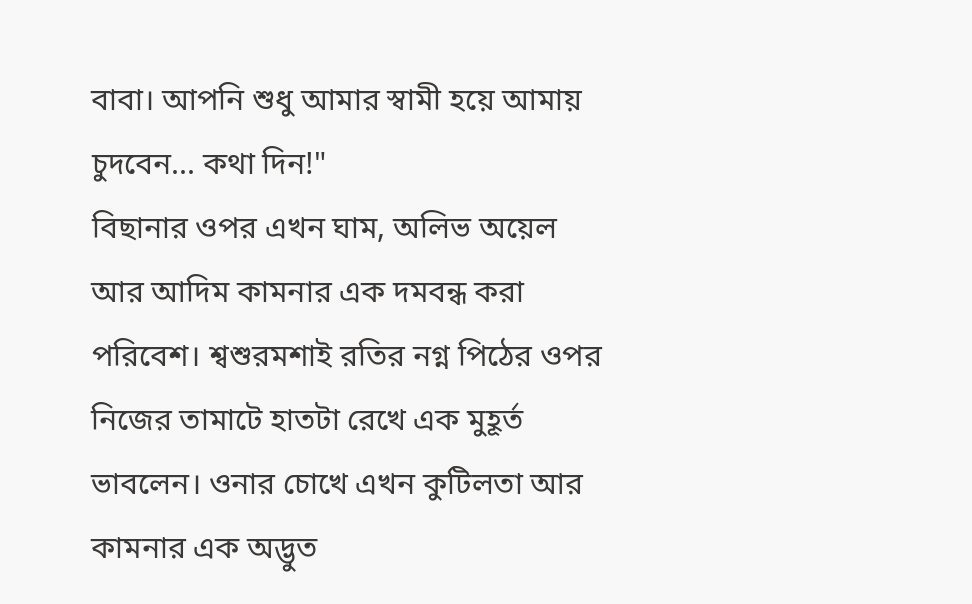বাবা। আপনি শুধু আমার স্বামী হয়ে আমায় চুদবেন... কথা দিন!"
বিছানার ওপর এখন ঘাম, অলিভ অয়েল আর আদিম কামনার এক দমবন্ধ করা পরিবেশ। শ্বশুরমশাই রতির নগ্ন পিঠের ওপর নিজের তামাটে হাতটা রেখে এক মুহূর্ত ভাবলেন। ওনার চোখে এখন কুটিলতা আর কামনার এক অদ্ভুত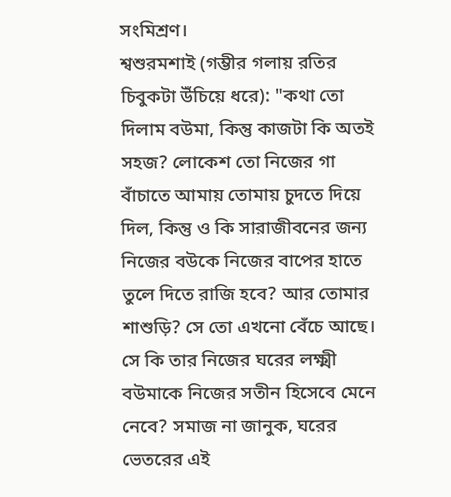সংমিশ্রণ।
শ্বশুরমশাই (গম্ভীর গলায় রতির চিবুকটা উঁচিয়ে ধরে): "কথা তো দিলাম বউমা, কিন্তু কাজটা কি অতই সহজ? লোকেশ তো নিজের গা বাঁচাতে আমায় তোমায় চুদতে দিয়ে দিল, কিন্তু ও কি সারাজীবনের জন্য নিজের বউকে নিজের বাপের হাতে তুলে দিতে রাজি হবে? আর তোমার শাশুড়ি? সে তো এখনো বেঁচে আছে। সে কি তার নিজের ঘরের লক্ষ্মী বউমাকে নিজের সতীন হিসেবে মেনে নেবে? সমাজ না জানুক, ঘরের ভেতরের এই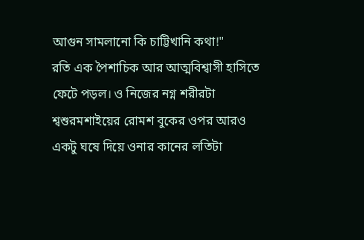আগুন সামলানো কি চাট্টিখানি কথা!"
রতি এক পৈশাচিক আর আত্মবিশ্বাসী হাসিতে ফেটে পড়ল। ও নিজের নগ্ন শরীরটা শ্বশুরমশাইয়ের রোমশ বুকের ওপর আরও একটু ঘষে দিয়ে ওনার কানের লতিটা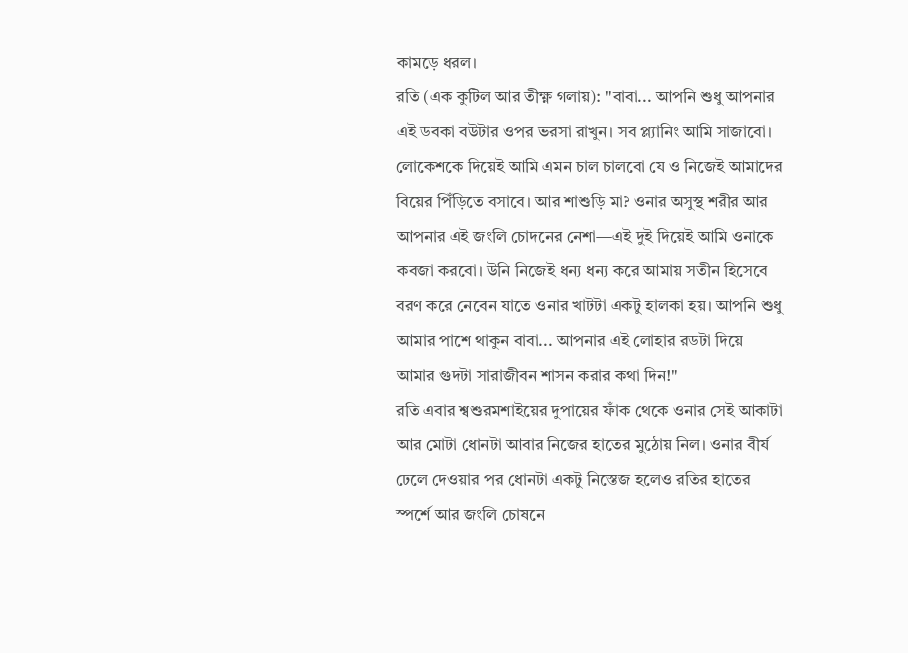কামড়ে ধরল।
রতি (এক কুটিল আর তীক্ষ্ণ গলায়): "বাবা... আপনি শুধু আপনার এই ডবকা বউটার ওপর ভরসা রাখুন। সব প্ল্যানিং আমি সাজাবো। লোকেশকে দিয়েই আমি এমন চাল চালবো যে ও নিজেই আমাদের বিয়ের পিঁড়িতে বসাবে। আর শাশুড়ি মা? ওনার অসুস্থ শরীর আর আপনার এই জংলি চোদনের নেশা—এই দুই দিয়েই আমি ওনাকে কবজা করবো। উনি নিজেই ধন্য ধন্য করে আমায় সতীন হিসেবে বরণ করে নেবেন যাতে ওনার খাটটা একটু হালকা হয়। আপনি শুধু আমার পাশে থাকুন বাবা... আপনার এই লোহার রডটা দিয়ে আমার গুদটা সারাজীবন শাসন করার কথা দিন!"
রতি এবার শ্বশুরমশাইয়ের দুপায়ের ফাঁক থেকে ওনার সেই আকাটা আর মোটা ধোনটা আবার নিজের হাতের মুঠোয় নিল। ওনার বীর্য ঢেলে দেওয়ার পর ধোনটা একটু নিস্তেজ হলেও রতির হাতের স্পর্শে আর জংলি চোষনে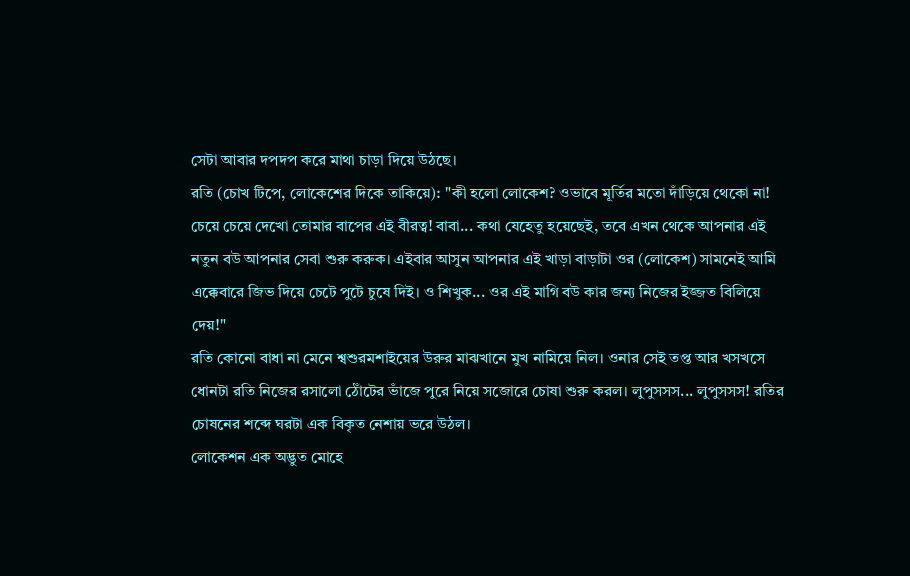সেটা আবার দপদপ করে মাথা চাড়া দিয়ে উঠছে।
রতি (চোখ টিপে, লোকেশের দিকে তাকিয়ে): "কী হলো লোকেশ? ওভাবে মূর্তির মতো দাঁড়িয়ে থেকো না! চেয়ে চেয়ে দেখো তোমার বাপের এই বীরত্ব! বাবা... কথা যেহেতু হয়েছেই, তবে এখন থেকে আপনার এই নতুন বউ আপনার সেবা শুরু করুক। এইবার আসুন আপনার এই খাড়া বাড়াটা ওর (লোকেশ) সামনেই আমি এক্কেবারে জিভ দিয়ে চেটে পুটে চুষে দিই। ও শিখুক... ওর এই মাগি বউ কার জন্য নিজের ইজ্জত বিলিয়ে দেয়!"
রতি কোনো বাধা না মেনে শ্বশুরমশাইয়ের উরুর মাঝখানে মুখ নামিয়ে নিল। ওনার সেই তপ্ত আর খসখসে ধোনটা রতি নিজের রসালো ঠোঁটের ভাঁজে পুরে নিয়ে সজোরে চোষা শুরু করল। লুপুসসস... লুপুসসস! রতির চোষনের শব্দে ঘরটা এক বিকৃত নেশায় ভরে উঠল।
লোকেশন এক অদ্ভুত মোহে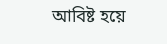আবিষ্ট হয়ে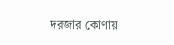দরজার কোণায়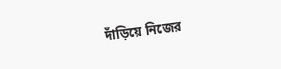দাঁড়িয়ে নিজের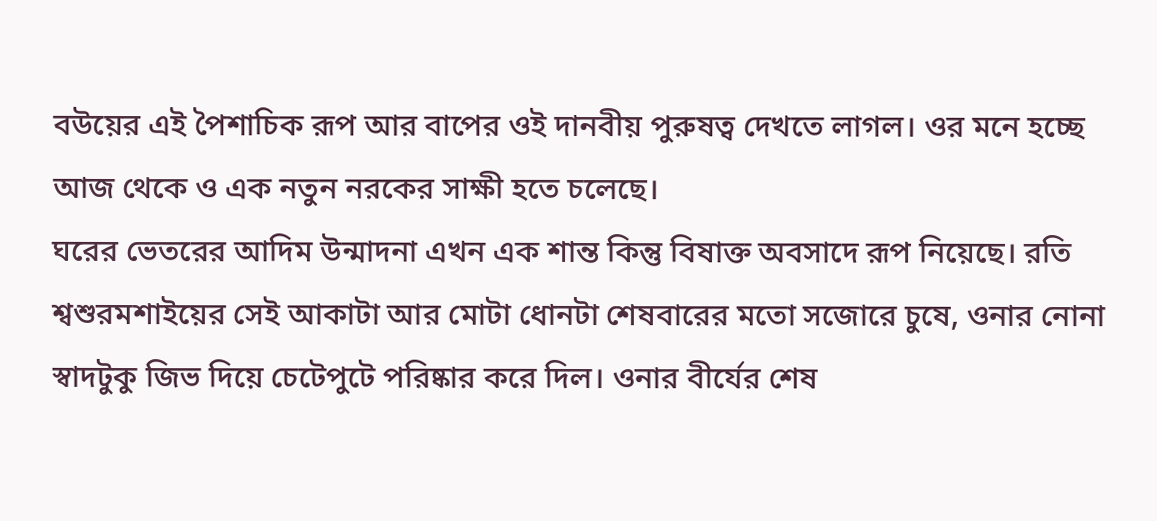বউয়ের এই পৈশাচিক রূপ আর বাপের ওই দানবীয় পুরুষত্ব দেখতে লাগল। ওর মনে হচ্ছে আজ থেকে ও এক নতুন নরকের সাক্ষী হতে চলেছে।
ঘরের ভেতরের আদিম উন্মাদনা এখন এক শান্ত কিন্তু বিষাক্ত অবসাদে রূপ নিয়েছে। রতি শ্বশুরমশাইয়ের সেই আকাটা আর মোটা ধোনটা শেষবারের মতো সজোরে চুষে, ওনার নোনা স্বাদটুকু জিভ দিয়ে চেটেপুটে পরিষ্কার করে দিল। ওনার বীর্যের শেষ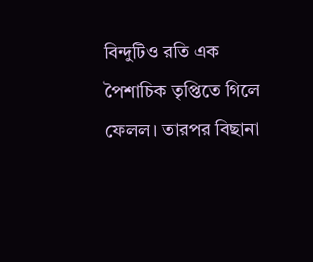বিন্দুটিও রতি এক পৈশাচিক তৃপ্তিতে গিলে ফেলল। তারপর বিছানা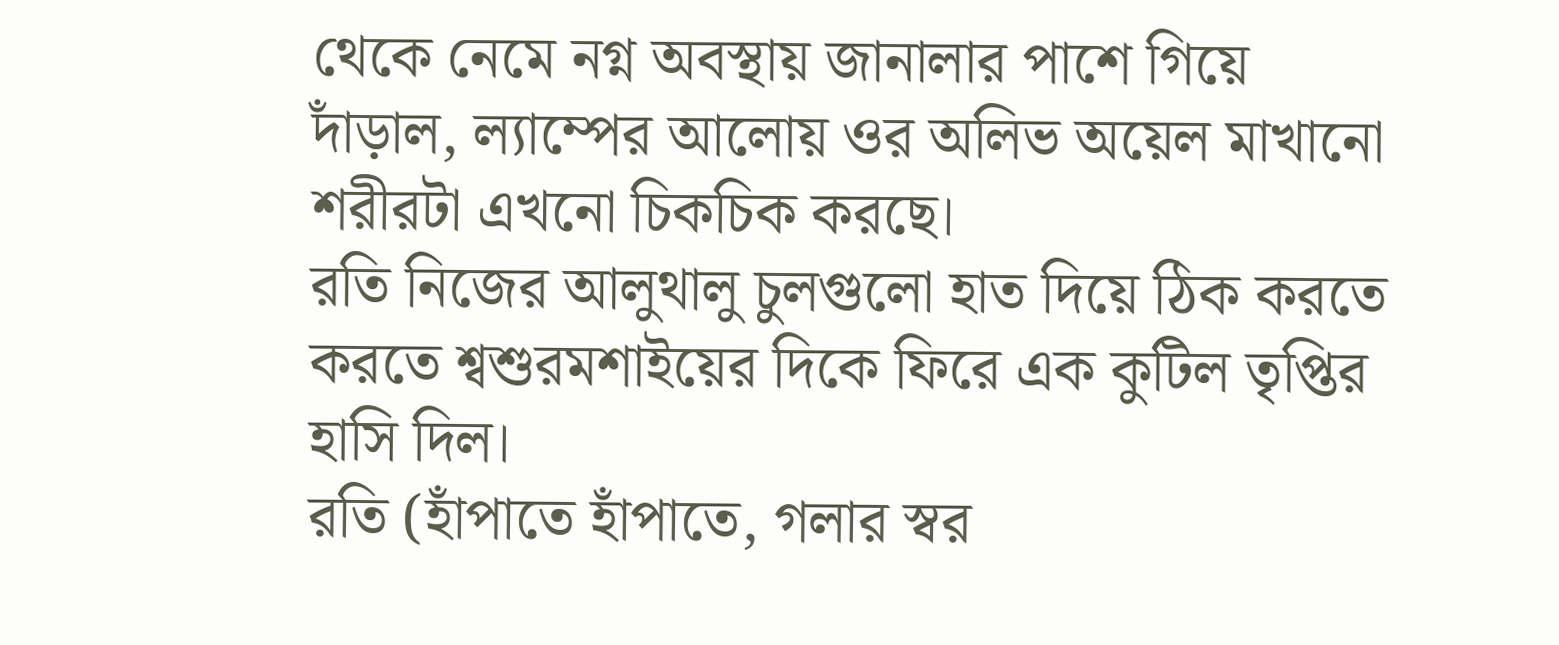থেকে নেমে নগ্ন অবস্থায় জানালার পাশে গিয়ে দাঁড়াল, ল্যাম্পের আলোয় ওর অলিভ অয়েল মাখানো শরীরটা এখনো চিকচিক করছে।
রতি নিজের আলুথালু চুলগুলো হাত দিয়ে ঠিক করতে করতে শ্বশুরমশাইয়ের দিকে ফিরে এক কুটিল তৃপ্তির হাসি দিল।
রতি (হাঁপাতে হাঁপাতে, গলার স্বর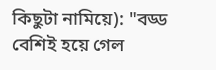কিছুটা নামিয়ে): "বড্ড বেশিই হয়ে গেল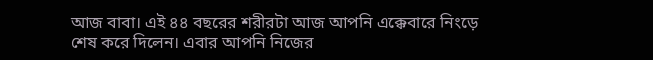আজ বাবা। এই ৪৪ বছরের শরীরটা আজ আপনি এক্কেবারে নিংড়ে শেষ করে দিলেন। এবার আপনি নিজের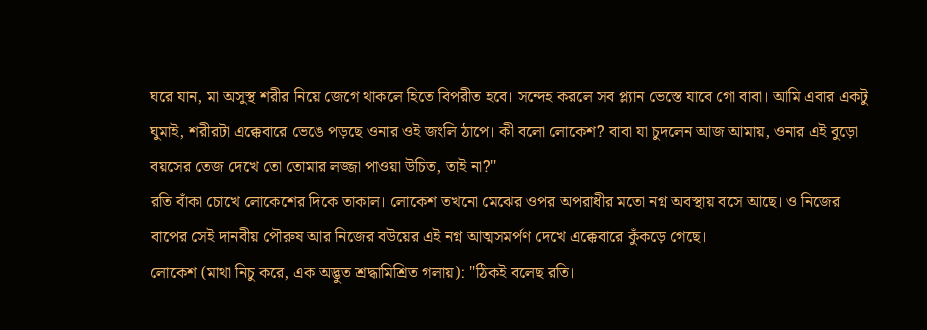ঘরে যান, মা অসুস্থ শরীর নিয়ে জেগে থাকলে হিতে বিপরীত হবে। সন্দেহ করলে সব প্ল্যান ভেস্তে যাবে গো বাবা। আমি এবার একটু ঘুমাই, শরীরটা এক্কেবারে ভেঙে পড়ছে ওনার ওই জংলি ঠাপে। কী বলো লোকেশ? বাবা যা চুদলেন আজ আমায়, ওনার এই বুড়ো বয়সের তেজ দেখে তো তোমার লজ্জা পাওয়া উচিত, তাই না?"
রতি বাঁকা চোখে লোকেশের দিকে তাকাল। লোকেশ তখনো মেঝের ওপর অপরাধীর মতো নগ্ন অবস্থায় বসে আছে। ও নিজের বাপের সেই দানবীয় পৌরুষ আর নিজের বউয়ের এই নগ্ন আত্মসমর্পণ দেখে এক্কেবারে কুঁকড়ে গেছে।
লোকেশ (মাথা নিচু করে, এক অদ্ভুত শ্রদ্ধামিশ্রিত গলায়): "ঠিকই বলেছ রতি।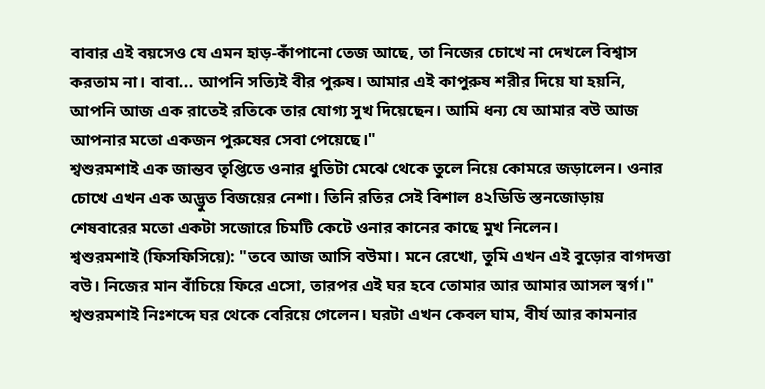বাবার এই বয়সেও যে এমন হাড়-কাঁপানো তেজ আছে, তা নিজের চোখে না দেখলে বিশ্বাস করতাম না। বাবা... আপনি সত্যিই বীর পুরুষ। আমার এই কাপুরুষ শরীর দিয়ে যা হয়নি, আপনি আজ এক রাতেই রতিকে তার যোগ্য সুখ দিয়েছেন। আমি ধন্য যে আমার বউ আজ আপনার মতো একজন পুরুষের সেবা পেয়েছে।"
শ্বশুরমশাই এক জান্তব তৃপ্তিতে ওনার ধুতিটা মেঝে থেকে তুলে নিয়ে কোমরে জড়ালেন। ওনার চোখে এখন এক অদ্ভুত বিজয়ের নেশা। তিনি রতির সেই বিশাল ৪২ডিডি স্তনজোড়ায় শেষবারের মতো একটা সজোরে চিমটি কেটে ওনার কানের কাছে মুখ নিলেন।
শ্বশুরমশাই (ফিসফিসিয়ে): "তবে আজ আসি বউমা। মনে রেখো, তুমি এখন এই বুড়োর বাগদত্তা বউ। নিজের মান বাঁচিয়ে ফিরে এসো, তারপর এই ঘর হবে তোমার আর আমার আসল স্বর্গ।"
শ্বশুরমশাই নিঃশব্দে ঘর থেকে বেরিয়ে গেলেন। ঘরটা এখন কেবল ঘাম, বীর্য আর কামনার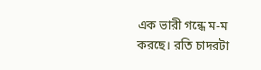এক ভারী গন্ধে ম-ম করছে। রতি চাদরটা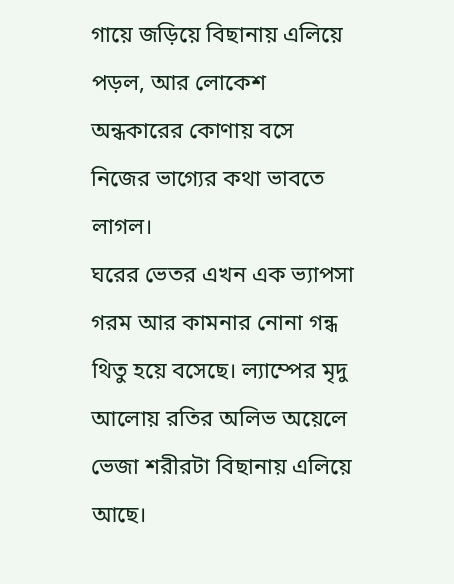গায়ে জড়িয়ে বিছানায় এলিয়ে পড়ল, আর লোকেশ অন্ধকারের কোণায় বসে নিজের ভাগ্যের কথা ভাবতে লাগল।
ঘরের ভেতর এখন এক ভ্যাপসা গরম আর কামনার নোনা গন্ধ থিতু হয়ে বসেছে। ল্যাম্পের মৃদু আলোয় রতির অলিভ অয়েলে ভেজা শরীরটা বিছানায় এলিয়ে আছে।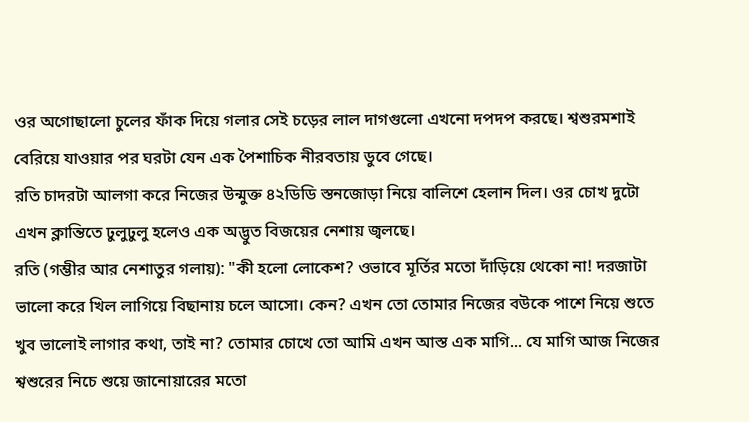ওর অগোছালো চুলের ফাঁক দিয়ে গলার সেই চড়ের লাল দাগগুলো এখনো দপদপ করছে। শ্বশুরমশাই বেরিয়ে যাওয়ার পর ঘরটা যেন এক পৈশাচিক নীরবতায় ডুবে গেছে।
রতি চাদরটা আলগা করে নিজের উন্মুক্ত ৪২ডিডি স্তনজোড়া নিয়ে বালিশে হেলান দিল। ওর চোখ দুটো এখন ক্লান্তিতে ঢুলুঢুলু হলেও এক অদ্ভুত বিজয়ের নেশায় জ্বলছে।
রতি (গম্ভীর আর নেশাতুর গলায়): "কী হলো লোকেশ? ওভাবে মূর্তির মতো দাঁড়িয়ে থেকো না! দরজাটা ভালো করে খিল লাগিয়ে বিছানায় চলে আসো। কেন? এখন তো তোমার নিজের বউকে পাশে নিয়ে শুতে খুব ভালোই লাগার কথা, তাই না? তোমার চোখে তো আমি এখন আস্ত এক মাগি... যে মাগি আজ নিজের শ্বশুরের নিচে শুয়ে জানোয়ারের মতো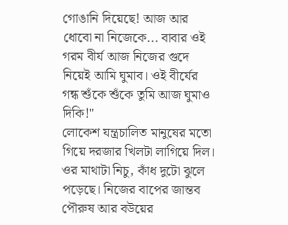গোঙানি দিয়েছে! আজ আর ধোবো না নিজেকে... বাবার ওই গরম বীর্য আজ নিজের গুদে নিয়েই আমি ঘুমাব। ওই বীর্যের গন্ধ শুঁকে শুঁকে তুমি আজ ঘুমাও দিকি!"
লোকেশ যন্ত্রচালিত মানুষের মতো গিয়ে দরজার খিলটা লাগিয়ে দিল। ওর মাথাটা নিচু, কাঁধ দুটো ঝুলে পড়েছে। নিজের বাপের জান্তব পৌরুষ আর বউয়ের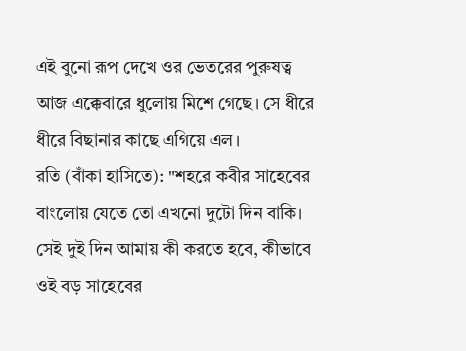এই বুনো রূপ দেখে ওর ভেতরের পুরুষত্ব আজ এক্কেবারে ধুলোয় মিশে গেছে। সে ধীরে ধীরে বিছানার কাছে এগিয়ে এল।
রতি (বাঁকা হাসিতে): "শহরে কবীর সাহেবের বাংলোয় যেতে তো এখনো দুটো দিন বাকি। সেই দুই দিন আমায় কী করতে হবে, কীভাবে ওই বড় সাহেবের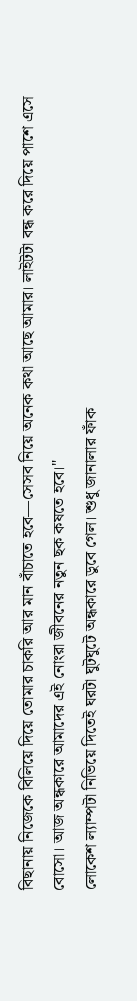বিছানায় নিজেকে বিলিয়ে দিয়ে তোমার চাকরি আর মান বাঁচাতে হবে—সেসব নিয়ে অনেক কথা আছে আমার। লাইটটা বন্ধ করে দিয়ে পাশে এসে বোসো। আজ অন্ধকারে আমাদের এই নোংরা জীবনের নতুন ছক কষতে হবে।"
লোকেশ ল্যাম্পটা নিভিয়ে দিতেই ঘরটা ঘুটঘুটে অন্ধকারে ডুবে গেল। শুধু জানালার ফাঁক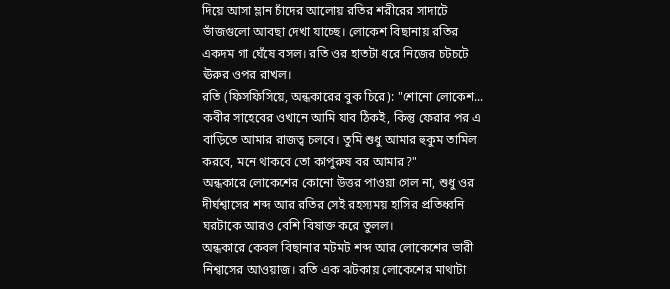দিয়ে আসা ম্লান চাঁদের আলোয় রতির শরীরের সাদাটে ভাঁজগুলো আবছা দেখা যাচ্ছে। লোকেশ বিছানায় রতির একদম গা ঘেঁষে বসল। রতি ওর হাতটা ধরে নিজের চটচটে ঊরুর ওপর রাখল।
রতি (ফিসফিসিয়ে, অন্ধকারের বুক চিরে): "শোনো লোকেশ... কবীর সাহেবের ওখানে আমি যাব ঠিকই, কিন্তু ফেরার পর এ বাড়িতে আমার রাজত্ব চলবে। তুমি শুধু আমার হুকুম তামিল করবে, মনে থাকবে তো কাপুরুষ বর আমার?"
অন্ধকারে লোকেশের কোনো উত্তর পাওয়া গেল না, শুধু ওর দীর্ঘশ্বাসের শব্দ আর রতির সেই রহস্যময় হাসির প্রতিধ্বনি ঘরটাকে আরও বেশি বিষাক্ত করে তুলল।
অন্ধকারে কেবল বিছানার মটমট শব্দ আর লোকেশের ভারী নিশ্বাসের আওয়াজ। রতি এক ঝটকায় লোকেশের মাথাটা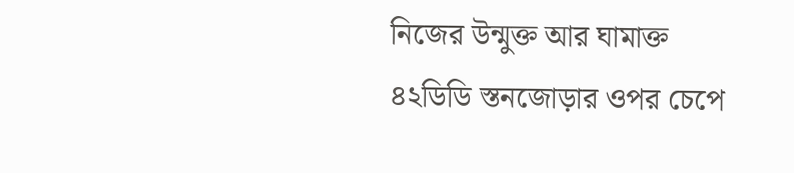নিজের উন্মুক্ত আর ঘামাক্ত ৪২ডিডি স্তনজোড়ার ওপর চেপে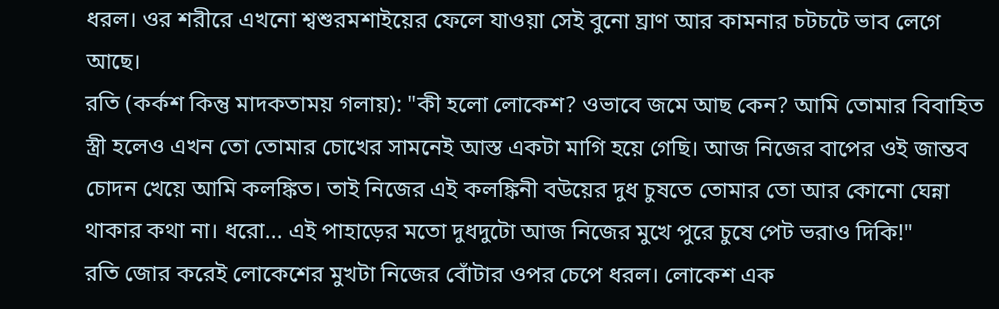ধরল। ওর শরীরে এখনো শ্বশুরমশাইয়ের ফেলে যাওয়া সেই বুনো ঘ্রাণ আর কামনার চটচটে ভাব লেগে আছে।
রতি (কর্কশ কিন্তু মাদকতাময় গলায়): "কী হলো লোকেশ? ওভাবে জমে আছ কেন? আমি তোমার বিবাহিত স্ত্রী হলেও এখন তো তোমার চোখের সামনেই আস্ত একটা মাগি হয়ে গেছি। আজ নিজের বাপের ওই জান্তব চোদন খেয়ে আমি কলঙ্কিত। তাই নিজের এই কলঙ্কিনী বউয়ের দুধ চুষতে তোমার তো আর কোনো ঘেন্না থাকার কথা না। ধরো... এই পাহাড়ের মতো দুধদুটো আজ নিজের মুখে পুরে চুষে পেট ভরাও দিকি!"
রতি জোর করেই লোকেশের মুখটা নিজের বোঁটার ওপর চেপে ধরল। লোকেশ এক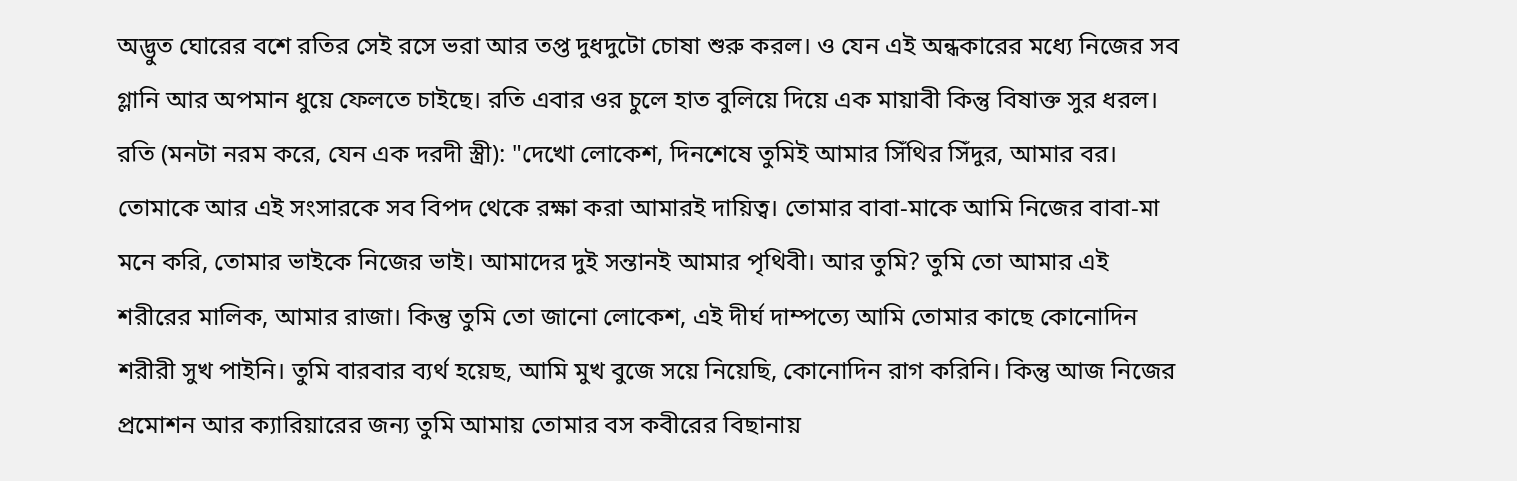অদ্ভুত ঘোরের বশে রতির সেই রসে ভরা আর তপ্ত দুধদুটো চোষা শুরু করল। ও যেন এই অন্ধকারের মধ্যে নিজের সব গ্লানি আর অপমান ধুয়ে ফেলতে চাইছে। রতি এবার ওর চুলে হাত বুলিয়ে দিয়ে এক মায়াবী কিন্তু বিষাক্ত সুর ধরল।
রতি (মনটা নরম করে, যেন এক দরদী স্ত্রী): "দেখো লোকেশ, দিনশেষে তুমিই আমার সিঁথির সিঁদুর, আমার বর। তোমাকে আর এই সংসারকে সব বিপদ থেকে রক্ষা করা আমারই দায়িত্ব। তোমার বাবা-মাকে আমি নিজের বাবা-মা মনে করি, তোমার ভাইকে নিজের ভাই। আমাদের দুই সন্তানই আমার পৃথিবী। আর তুমি? তুমি তো আমার এই শরীরের মালিক, আমার রাজা। কিন্তু তুমি তো জানো লোকেশ, এই দীর্ঘ দাম্পত্যে আমি তোমার কাছে কোনোদিন শরীরী সুখ পাইনি। তুমি বারবার ব্যর্থ হয়েছ, আমি মুখ বুজে সয়ে নিয়েছি, কোনোদিন রাগ করিনি। কিন্তু আজ নিজের প্রমোশন আর ক্যারিয়ারের জন্য তুমি আমায় তোমার বস কবীরের বিছানায়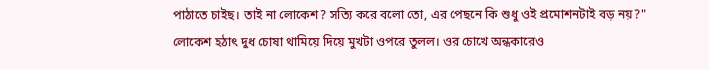পাঠাতে চাইছ। তাই না লোকেশ? সত্যি করে বলো তো, এর পেছনে কি শুধু ওই প্রমোশনটাই বড় নয়?"
লোকেশ হঠাৎ দুধ চোষা থামিয়ে দিয়ে মুখটা ওপরে তুলল। ওর চোখে অন্ধকারেও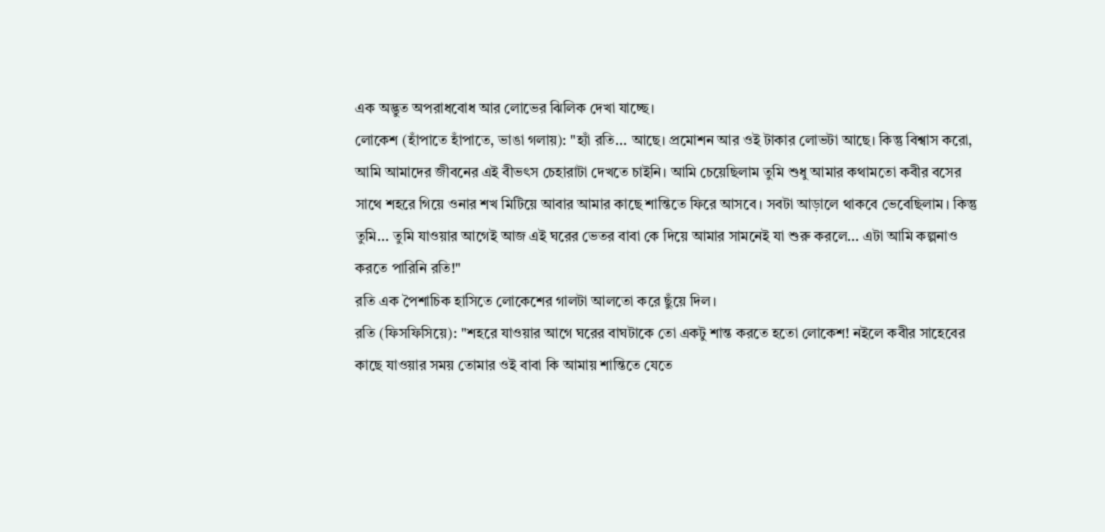এক অদ্ভুত অপরাধবোধ আর লোভের ঝিলিক দেখা যাচ্ছে।
লোকেশ (হাঁপাতে হাঁপাতে, ভাঙা গলায়): "হ্যাঁ রতি... আছে। প্রমোশন আর ওই টাকার লোভটা আছে। কিন্তু বিশ্বাস করো, আমি আমাদের জীবনের এই বীভৎস চেহারাটা দেখতে চাইনি। আমি চেয়েছিলাম তুমি শুধু আমার কথামতো কবীর বসের সাথে শহরে গিয়ে ওনার শখ মিটিয়ে আবার আমার কাছে শান্তিতে ফিরে আসবে। সবটা আড়ালে থাকবে ভেবেছিলাম। কিন্তু তুমি... তুমি যাওয়ার আগেই আজ এই ঘরের ভেতর বাবা কে দিয়ে আমার সামনেই যা শুরু করলে... এটা আমি কল্পনাও করতে পারিনি রতি!"
রতি এক পৈশাচিক হাসিতে লোকেশের গালটা আলতো করে ছুঁয়ে দিল।
রতি (ফিসফিসিয়ে): "শহরে যাওয়ার আগে ঘরের বাঘটাকে তো একটু শান্ত করতে হতো লোকেশ! নইলে কবীর সাহেবের কাছে যাওয়ার সময় তোমার ওই বাবা কি আমায় শান্তিতে যেতে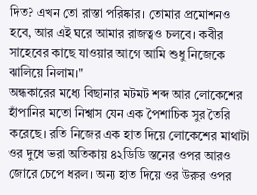দিত? এখন তো রাস্তা পরিষ্কার। তোমার প্রমোশনও হবে, আর এই ঘরে আমার রাজত্বও চলবে। কবীর সাহেবের কাছে যাওয়ার আগে আমি শুধু নিজেকে ঝালিয়ে নিলাম।"
অন্ধকারের মধ্যে বিছানার মটমট শব্দ আর লোকেশের হাঁপানির মতো নিশ্বাস যেন এক পৈশাচিক সুর তৈরি করেছে। রতি নিজের এক হাত দিয়ে লোকেশের মাথাটা ওর দুধে ভরা অতিকায় ৪২ডিডি স্তনের ওপর আরও জোরে চেপে ধরল। অন্য হাত দিয়ে ওর উরুর ওপর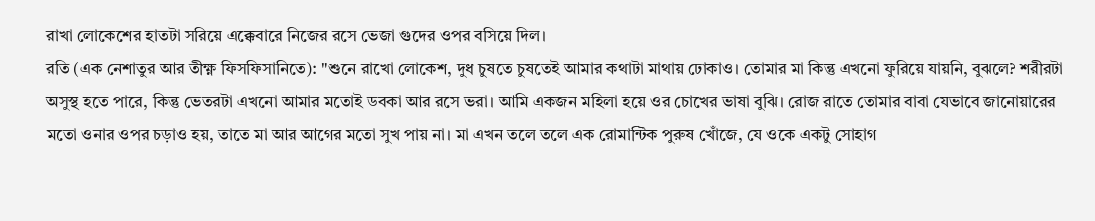রাখা লোকেশের হাতটা সরিয়ে এক্কেবারে নিজের রসে ভেজা গুদের ওপর বসিয়ে দিল।
রতি (এক নেশাতুর আর তীক্ষ্ণ ফিসফিসানিতে): "শুনে রাখো লোকেশ, দুধ চুষতে চুষতেই আমার কথাটা মাথায় ঢোকাও। তোমার মা কিন্তু এখনো ফুরিয়ে যায়নি, বুঝলে? শরীরটা অসুস্থ হতে পারে, কিন্তু ভেতরটা এখনো আমার মতোই ডবকা আর রসে ভরা। আমি একজন মহিলা হয়ে ওর চোখের ভাষা বুঝি। রোজ রাতে তোমার বাবা যেভাবে জানোয়ারের মতো ওনার ওপর চড়াও হয়, তাতে মা আর আগের মতো সুখ পায় না। মা এখন তলে তলে এক রোমান্টিক পুরুষ খোঁজে, যে ওকে একটু সোহাগ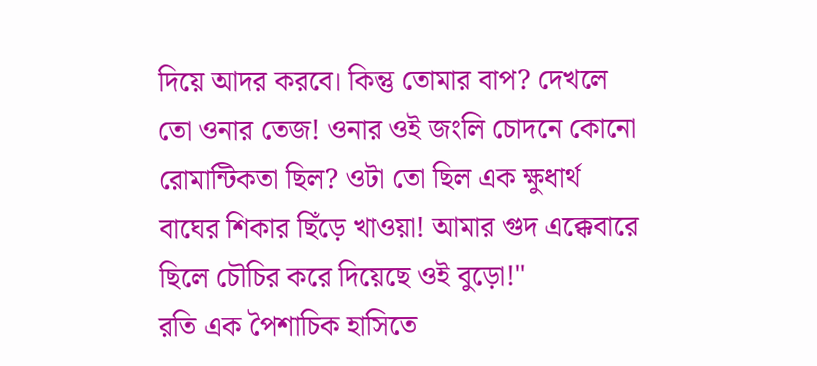দিয়ে আদর করবে। কিন্তু তোমার বাপ? দেখলে তো ওনার তেজ! ওনার ওই জংলি চোদনে কোনো রোমান্টিকতা ছিল? ওটা তো ছিল এক ক্ষুধার্থ বাঘের শিকার ছিঁড়ে খাওয়া! আমার গুদ এক্কেবারে ছিলে চৌচির করে দিয়েছে ওই বুড়ো!"
রতি এক পৈশাচিক হাসিতে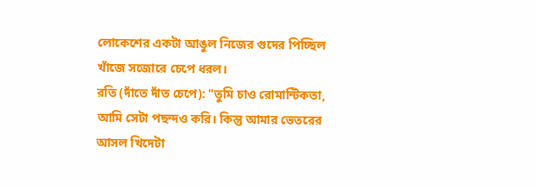লোকেশের একটা আঙুল নিজের গুদের পিচ্ছিল খাঁজে সজোরে চেপে ধরল।
রতি (দাঁতে দাঁত চেপে): "তুমি চাও রোমান্টিকতা, আমি সেটা পছন্দও করি। কিন্তু আমার ভেতরের আসল খিদেটা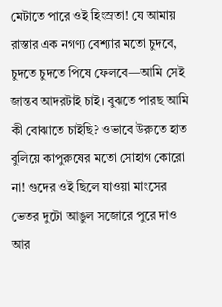মেটাতে পারে ওই হিংস্রতা! যে আমায় রাস্তার এক নগণ্য বেশ্যার মতো চুদবে, চুদতে চুদতে পিষে ফেলবে—আমি সেই জান্তব আদরটাই চাই। বুঝতে পারছ আমি কী বোঝাতে চাইছি? ওভাবে উরুতে হাত বুলিয়ে কাপুরুষের মতো সোহাগ কোরো না! গুদের ওই ছিলে যাওয়া মাংসের ভেতর দুটো আঙুল সজোরে পুরে দাও আর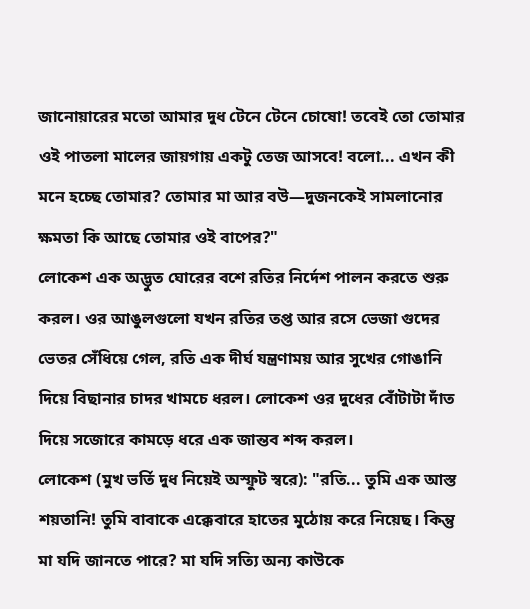জানোয়ারের মতো আমার দুধ টেনে টেনে চোষো! তবেই তো তোমার ওই পাতলা মালের জায়গায় একটু তেজ আসবে! বলো... এখন কী মনে হচ্ছে তোমার? তোমার মা আর বউ—দুজনকেই সামলানোর ক্ষমতা কি আছে তোমার ওই বাপের?"
লোকেশ এক অদ্ভুত ঘোরের বশে রতির নির্দেশ পালন করতে শুরু করল। ওর আঙুলগুলো যখন রতির তপ্ত আর রসে ভেজা গুদের ভেতর সেঁধিয়ে গেল, রতি এক দীর্ঘ যন্ত্রণাময় আর সুখের গোঙানি দিয়ে বিছানার চাদর খামচে ধরল। লোকেশ ওর দুধের বোঁটাটা দাঁত দিয়ে সজোরে কামড়ে ধরে এক জান্তব শব্দ করল।
লোকেশ (মুখ ভর্তি দুধ নিয়েই অস্ফুট স্বরে): "রতি... তুমি এক আস্ত শয়তানি! তুমি বাবাকে এক্কেবারে হাতের মুঠোয় করে নিয়েছ। কিন্তু মা যদি জানতে পারে? মা যদি সত্যি অন্য কাউকে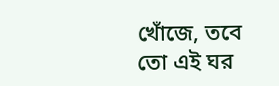খোঁজে, তবে তো এই ঘর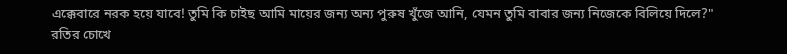এক্কেবারে নরক হয়ে যাবে! তুমি কি চাইছ আমি মায়ের জন্য অন্য পুরুষ খুঁজে আনি, যেমন তুমি বাবার জন্য নিজেকে বিলিয়ে দিলে?"
রতির চোখে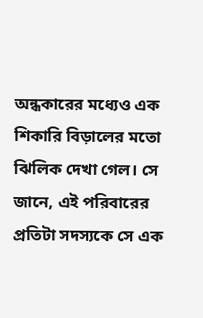অন্ধকারের মধ্যেও এক শিকারি বিড়ালের মতো ঝিলিক দেখা গেল। সে জানে, এই পরিবারের প্রতিটা সদস্যকে সে এক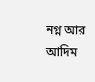নগ্ন আর আদিম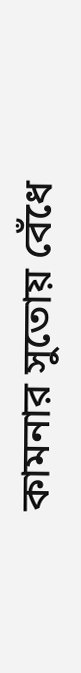কামনার সুতোয় বেঁধে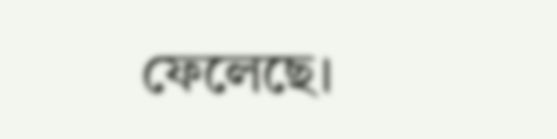ফেলেছে।